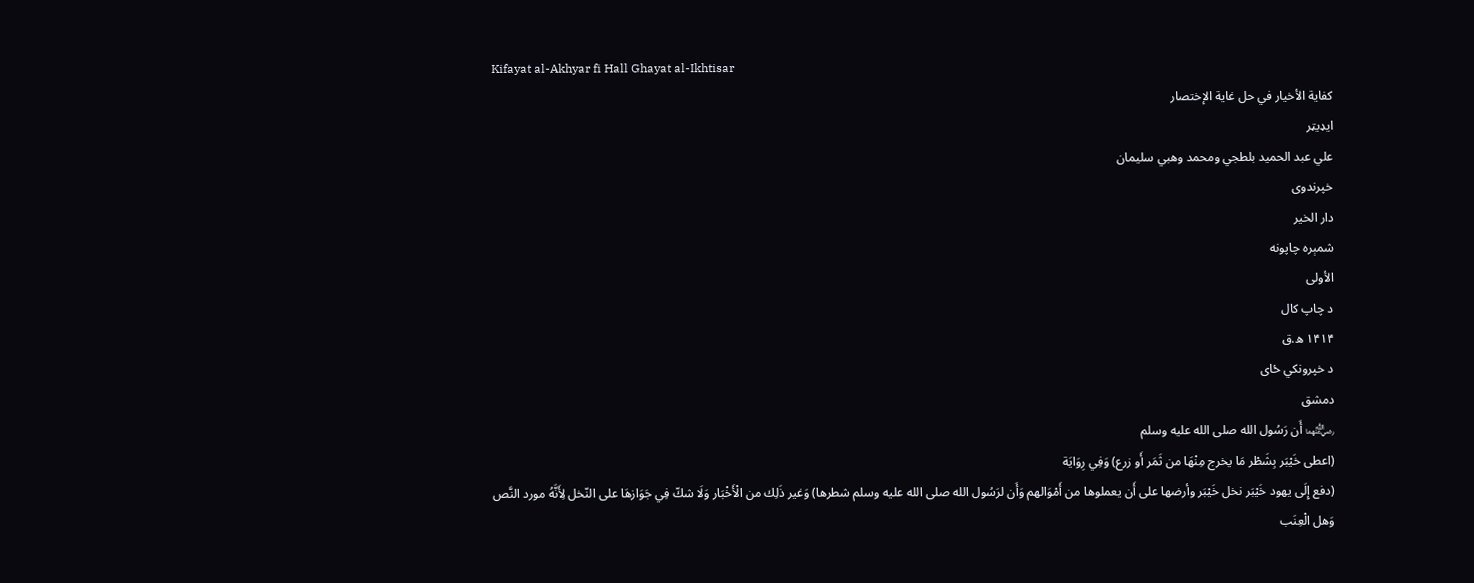Kifayat al-Akhyar fi Hall Ghayat al-Ikhtisar
كفاية الأخيار في حل غاية الإختصار
ایډیټر
علي عبد الحميد بلطجي ومحمد وهبي سليمان
خپرندوی
دار الخير
شمېره چاپونه
الأولى
د چاپ کال
۱۴۱۴ ه.ق
د خپرونکي ځای
دمشق
﵄ أَن رَسُول الله صلى الله عليه وسلم
(اعطى خَيْبَر بِشَطْر مَا يخرج مِنْهَا من ثَمَر أَو زرع) وَفِي رِوَايَة
(دفع إِلَى يهود خَيْبَر نخل خَيْبَر وأرضها على أَن يعملوها من أَمْوَالهم وَأَن لرَسُول الله صلى الله عليه وسلم شطرها) وَغير ذَلِك من الْأَخْبَار وَلَا شكّ فِي جَوَازهَا على النّخل لِأَنَّهُ مورد النَّص وَهل الْعِنَب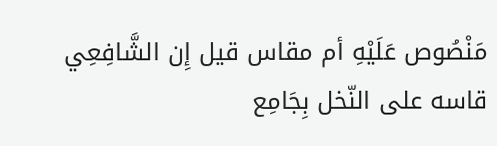مَنْصُوص عَلَيْهِ أم مقاس قيل إِن الشَّافِعِي قاسه على النّخل بِجَامِع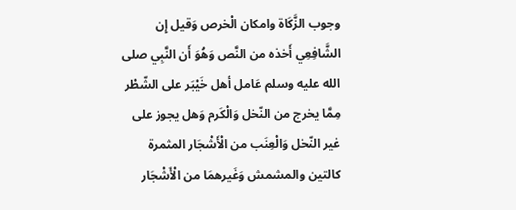وجوب الزَّكَاة وامكان الْخرص وَقيل إِن الشَّافِعِي أَخذه من النَّص وَهُوَ أَن النَّبِي صلى الله عليه وسلم عَامل أهل خَيْبَر على الشّطْر مِمَّا يخرج من النّخل وَالْكَرم وَهل يجوز على غير النّخل وَالْعِنَب من الْأَشْجَار المثمرة كالتين والمشمش وَغَيرهمَا من الْأَشْجَار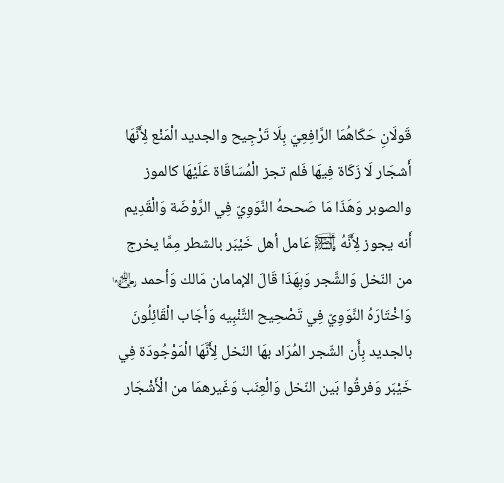قَولَانِ حَكَاهُمَا الرَّافِعِيّ بِلَا تَرْجِيح والجديد الْمَنْع لِأَنَّهَا أَشجَار لَا زَكَاة فِيهَا فَلم تجز الْمُسَاقَاة عَلَيْهَا كالموز والصوبر وَهَذَا مَا صَححهُ النَّوَوِيّ فِي الرَّوْضَة وَالْقَدِيم أَنه يجوز لِأَنَّهُ ﵊ عَامل أهل خَيْبَر بالشطر مِمَّا يخرج من النّخل وَالشَّجر وَبِهَذَا قَالَ الإمامان مَالك وَأحمد ﵄ وَاخْتَارَهُ النَّوَوِيّ فِي تَصْحِيح التَّنْبِيه وَأجَاب الْقَائِلُونَ بالجديد بِأَن الشّجر المُرَاد بهَا النّخل لِأَنَّهَا الْمَوْجُودَة فِي خَيْبَر وَفرقُوا بَين النّخل وَالْعِنَب وَغَيرهمَا من الْأَشْجَار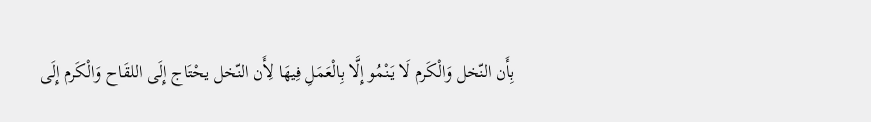بِأَن النّخل وَالْكَرم لَا يَنْمُو إِلَّا بِالْعَمَلِ فِيهَا لِأَن النّخل يحْتَاج إِلَى اللقَاح وَالْكَرم إِلَى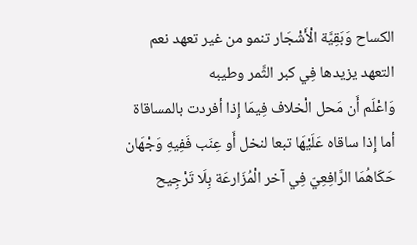الكساح وَبَقِيَّة الْأَشْجَار تنمو من غير تعهد نعم التعهد يزيدها فِي كبر الثَّمر وطيبه
وَاعْلَم أَن مَحل الْخلاف فِيمَا إِذا أفردت بالمساقاة أما إِذا ساقاه عَلَيْهَا تبعا لنخل أَو عِنَب فَفِيهِ وَجْهَان حَكَاهُمَا الرَّافِعِيّ فِي آخر الْمُزَارعَة بِلَا تَرْجِيح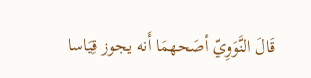قَالَ النَّوَوِيّ أصَحهمَا أَنه يجوز قِيَاسا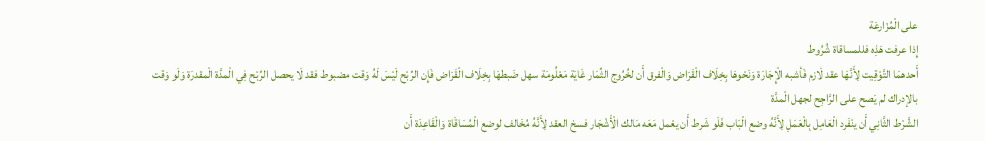على الْمُزَارعَة
إِذا عرفت هَذِه فللمساقاة شُرُوط
أَحدهمَا التَّوْقِيت لِأَنَّهَا عقد لَازم فَأشبه الْإِجَارَة وَنَحْوهَا بِخِلَاف الْقَرَاض وَالْفرق أَن لخُرُوج الثِّمَار غَايَة مَعْلُومَة سهل ضَبطهَا بِخِلَاف الْقَرَاض فَإِن الرِّبْح لَيْسَ لَهُ وَقت مضبوط فقد لَا يحصل الرِّبْح فِي الْمدَّة الْمقدرَة وَلَو وَقت بالإدراك لم يَصح على الرَّاجِح لجهل الْمدَّة
الشَّرْط الثَّانِي أَن ينْفَرد الْعَامِل بِالْعَمَلِ لِأَنَّهُ وضع الْبَاب فَلَو شَرط أَن يعْمل مَعَه مَالك الْأَشْجَار فسخ العقد لِأَنَّهُ مُخَالف لوضع الْمُسَاقَاة وَالْقَاعِدَة أَن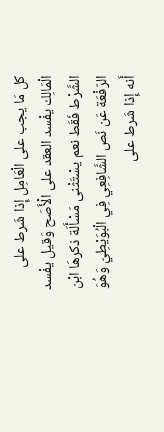كل مَا يجب على الْعَامِل إِذا شَرط على الْمَالِك يفْسد العقد على الْأَصَح وَقيل يفْسد الشَّرْط فَقَط نعم يسْتَثْنى مَسْأَلَة ذكرهَا ابْن الرّفْعَة عَن نَص الشَّافِعِي فِي الْبُوَيْطِيّ وَهُوَ أَنه إِذا شَرط على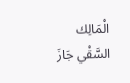الْمَالِك السَّقْي جَازَ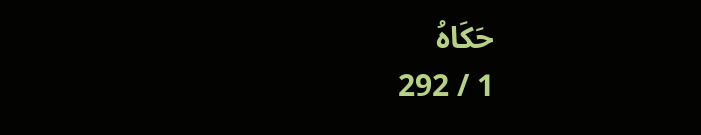حَكَاهُ
1 / 292